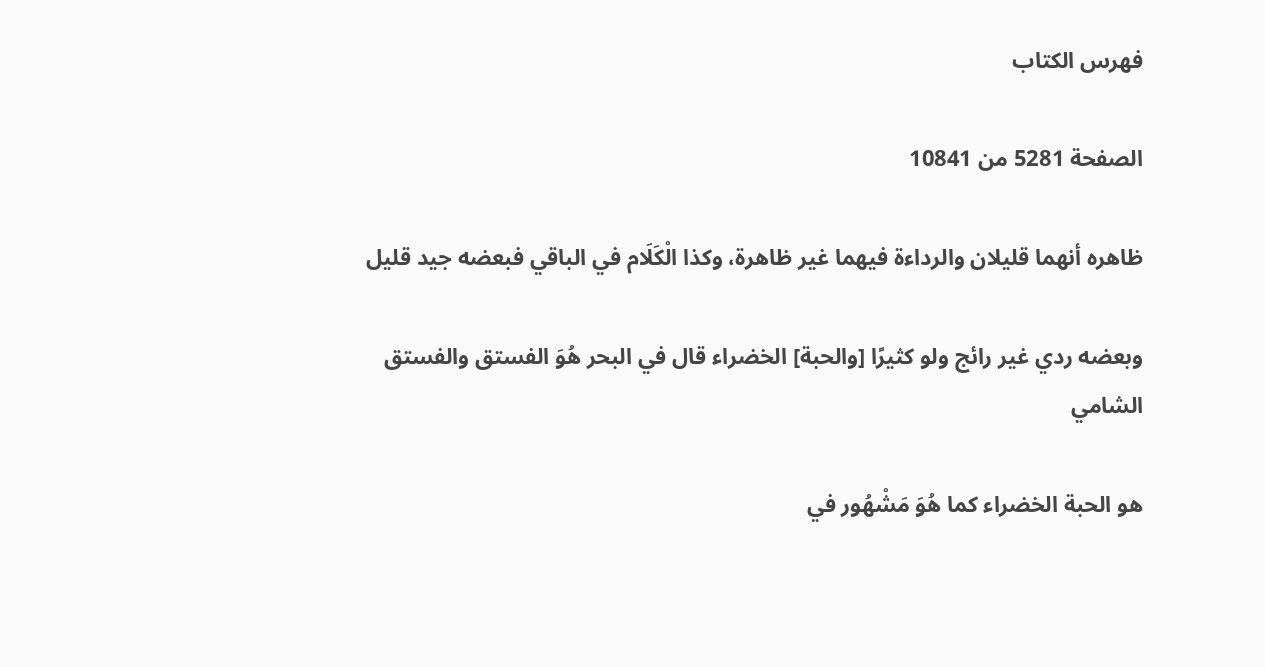فهرس الكتاب

الصفحة 5281 من 10841

ظاهره أنهما قليلان والرداءة فيهما غير ظاهرة، وكذا الْكَلَام في الباقي فبعضه جيد قليل

وبعضه ردي غير رائج ولو كثيرًا [والحبة] الخضراء قال في البحر هُوَ الفستق والفستق الشامي

هو الحبة الخضراء كما هُوَ مَشْهُور في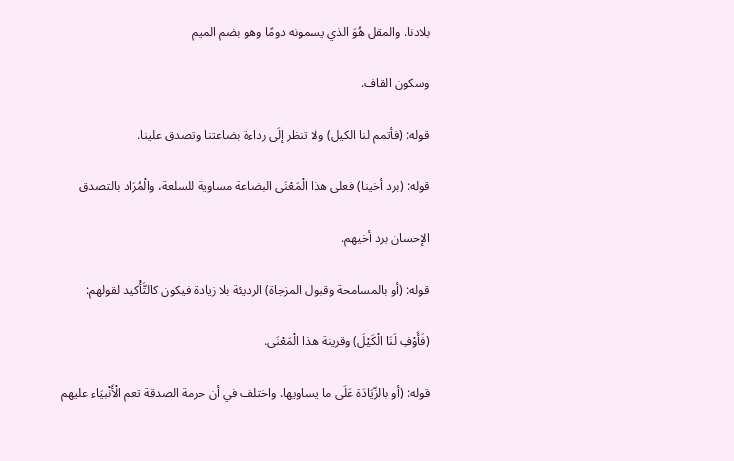بلادنا. والمقل هُوَ الذي يسمونه دومًا وهو بضم الميم

وسكون القاف.

قوله: (فأتمم لنا الكيل) ولا تنظر إلَى رداءة بضاعتنا وتصدق علينا.

قوله: (برد أخينا) فعلى هذا الْمَعْنَى البضاعة مساوية للسلعة، والْمُرَاد بالتصدق

الإحسان برد أخيهم.

قوله: (أو بالمسامحة وقبول المزجاة) الرديئة بلا زيادة فيكون كالتَّأْكيد لقولهم:

(فَأَوْفِ لَنَا الْكَيْلَ) وقرينة هذا الْمَعْنَى.

قوله: (أو بالزّيَادَة عَلَى ما يساويها. واختلف في أن حرمة الصدقة تعم الْأَنْبيَاء عليهم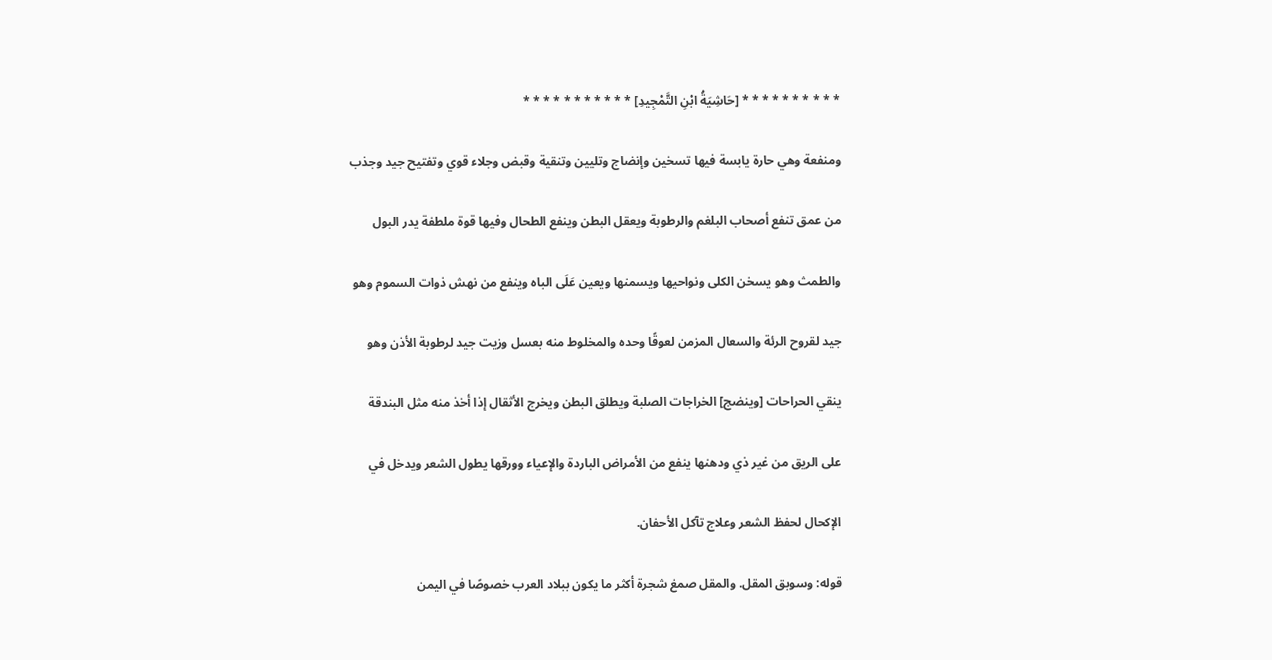* * * * * * * * * * [حَاشِيَةُ ابْنِ التَّمْجِيدِ] * * * * * * * * * * *

ومنفعة وهي حارة يابسة فيها تسخين وإنضاج وتليين وتنقية وقبض وجلاء قوي وتفتيح جيد وجذب

من عمق تنفع أصحاب البلغم والرطوبة ويعقل البطن وينفع الطحال وفيها قوة ملطفة يدر البول

والطمث وهو يسخن الكلى ونواحيها ويسمنها ويعين عَلَى الباه وينفع من نهش ذوات السموم وهو

جيد لقروح الرئة والسعال المزمن لعوقًا وحده والمخلوط منه بعسل وزيت جيد لرطوبة الأذن وهو

ينقي الحراحات [وينضج] الخراجات الصلبة ويطلق البطن ويخرج الأثقال إذا أخذ منه مثل البندقة

على الريق من غير ذي ودهنها ينفع من الأمراض الباردة والإعياء وورقها يطول الشعر ويدخل في

الإكحال لحفظ الشعر وعلاج تآكل الأحفان.

قوله: وسوبق المقل. والمقل صمغ شجرة أكثر ما يكون ببلاد العرب خصوصًا في اليمن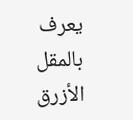يعرف بالمقل الأزرق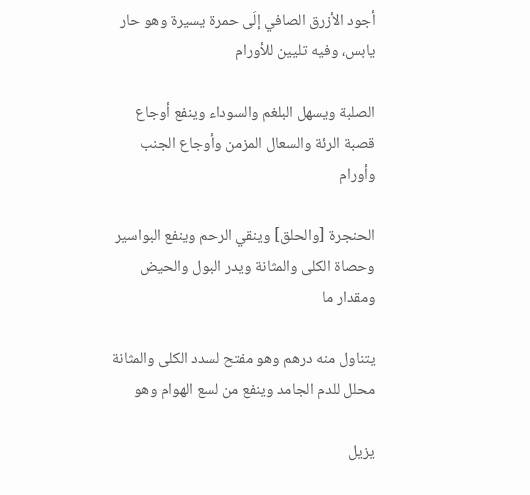أجود الأزرق الصافي إلَى حمرة يسيرة وهو حار يابس، وفيه تليين للأورام

الصلبة ويسهل البلغم والسوداء وينفع أوجاع قصبة الرئة والسعال المزمن وأوجاع الجنب وأورام

الحنجرة [والحلق] وينقي الرحم وينفع البواسير وحصاة الكلى والمثانة ويدر البول والحيض ومقدار ما

يتناول منه درهم وهو مفتح لسدد الكلى والمثانة محلل للدم الجامد وينفع من لسع الهوام وهو

يزيل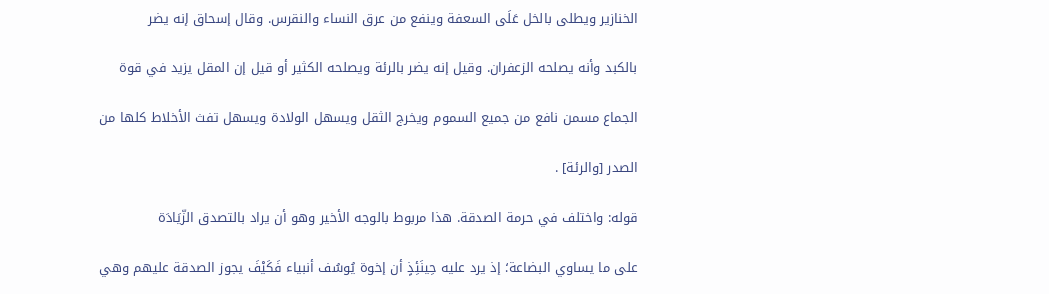الخنازير ويطلى بالخل عَلَى السعفة وينفع من عرق النساء والنقرس. وقال إسحاق إنه يضر

بالكبد وأنه يصلحه الزعفران. وقيل إنه يضر بالرئة ويصلحه الكثير أو قيل إن المقل يزيد في قوة

الجماع مسمن نافع من جميع السموم ويخرج الثقل ويسهل الولادة ويسهل تفث الأخلاط كلها من

الصدر [والرئة] .

قوله: واختلف في حرمة الصدقة. هذا مربوط بالوجه الأخير وهو أن يراد بالتصدق الزّيَادَة

على ما يساوي البضاعة؛ إذ يرد عليه حِينَئِذٍ أن إخوة يُوسُف أنبياء فَكَيْفَ يجوز الصدقة عليهم وهي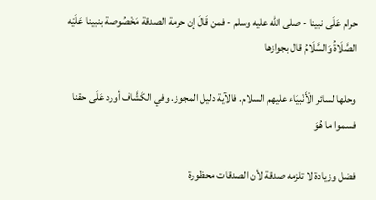حرام عَلَى نبينا - صلى الله عليه وسلم - فمن قَالَ إن حرمة الصدقة مَخْصُوصة بنبينا عَلَيْه الصَّلَاةُ وَالسَّلَامُ قال بجوازها

وحلها لسائر الْأَنْبيَاء عليهم السلام. فالآية دليل المجوز. وفي الكَشَّاف أورد عَلَى حقنا فسموا ما هُوَ

فضل وزيادة لا تلزمه صدقة لأن الصدقات محظورة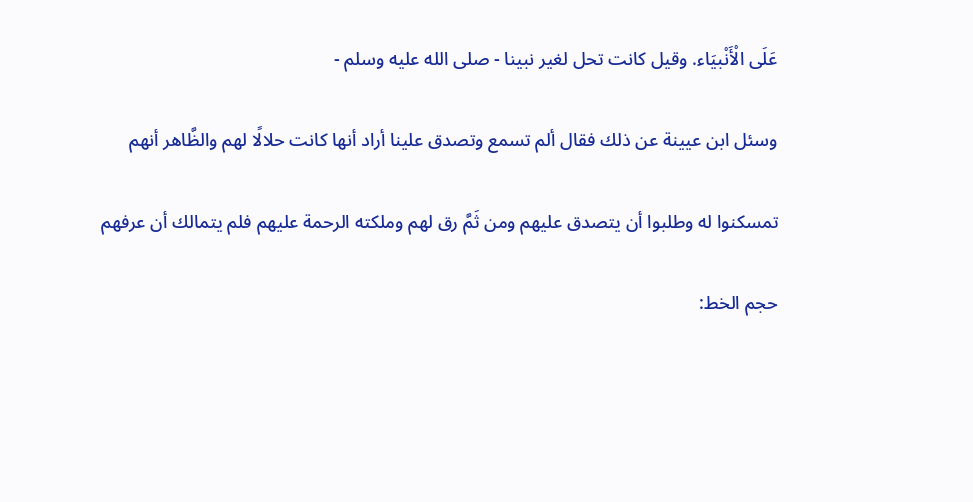عَلَى الْأَنْبيَاء. وقيل كانت تحل لغير نبينا - صلى الله عليه وسلم -

وسئل ابن عيينة عن ذلك فقال ألم تسمع وتصدق علينا أراد أنها كانت حلالًا لهم والظَّاهر أنهم

تمسكنوا له وطلبوا أن يتصدق عليهم ومن ثَمَّ رق لهم وملكته الرحمة عليهم فلم يتمالك أن عرفهم

حجم الخط: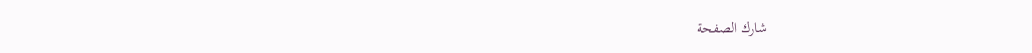شارك الصفحة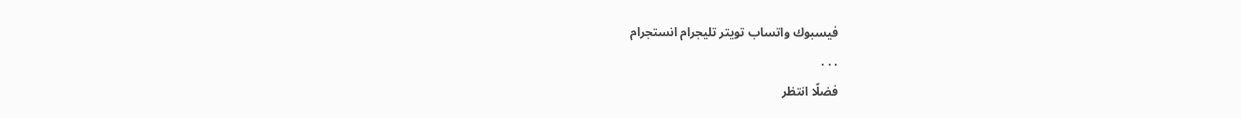فيسبوك واتساب تويتر تليجرام انستجرام
. . .
فضلًا انتظر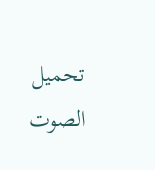تحميل الصوت